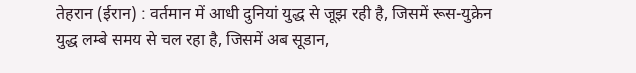तेहरान (ईरान) : वर्तमान में आधी दुनियां युद्ध से जूझ रही है, जिसमें रूस-युक्रेन युद्ध लम्बे समय से चल रहा है, जिसमें अब सूडान,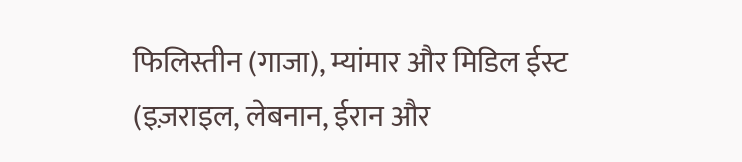फिलिस्तीन (गाजा), म्यांमार और मिडिल ईस्ट (इज़राइल, लेबनान, ईरान और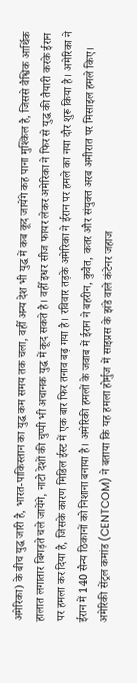अमेरिका) के बीच युद्ध जारी है, भारत-पाकिस्तान का युद्ध कम समय तक चला, वहीँ अन्य देश भी युद्ध में कब कूद जायेंगे कह पाना मुश्किल है, जिससे वैश्विक आर्थिक हालात लगातार बिगड़ते चले जायेंगे, नाटो देशों की चुप्पी भी अचानक युद्ध में कूद सकते है। वहीँ इधर सीज फायर लेकर अमेरिका ने फिर से युद्ध की तैयारी करके ईरान पर हमला कर दिया है, जिसके कारण मिडिल ईस्ट में एक बार फिर तनाव बढ़ गया है। रविवार तड़के अमेरिका ने ईरान पर हमले का नया दौर शुरू किया है। अमेरिका ने ईरान में 140 सैन्य ठिकानों को निशाना बनाया है। अमेरिकी हमलों के जवाब में ईरान ने बहरीन, कुवैत, कतर और संयुक्त अरब अमीरात पर मिसाइल हमले किए। अमेरिकी सेंट्रल कमांड (CENTCOM) ने बताया कि यह हमला होर्मुज में साइप्रस के झंडे वाले कंटेनर जहाज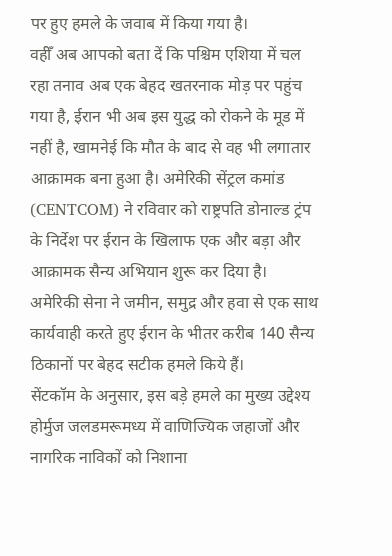पर हुए हमले के जवाब में किया गया है।
वहीँ अब आपको बता दें कि पश्चिम एशिया में चल रहा तनाव अब एक बेहद खतरनाक मोड़ पर पहुंच गया है, ईरान भी अब इस युद्ध को रोकने के मूड में नहीं है, खामनेई कि मौत के बाद से वह भी लगातार आक्रामक बना हुआ है। अमेरिकी सेंट्रल कमांड (CENTCOM) ने रविवार को राष्ट्रपति डोनाल्ड ट्रंप के निर्देश पर ईरान के खिलाफ एक और बड़ा और आक्रामक सैन्य अभियान शुरू कर दिया है। अमेरिकी सेना ने जमीन, समुद्र और हवा से एक साथ कार्यवाही करते हुए ईरान के भीतर करीब 140 सैन्य ठिकानों पर बेहद सटीक हमले किये हैं।
सेंटकॉम के अनुसार, इस बड़े हमले का मुख्य उद्देश्य होर्मुज जलडमरूमध्य में वाणिज्यिक जहाजों और नागरिक नाविकों को निशाना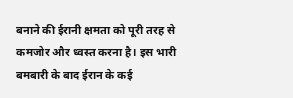बनाने की ईरानी क्षमता को पूरी तरह से कमजोर और ध्वस्त करना है। इस भारी बमबारी के बाद ईरान के कई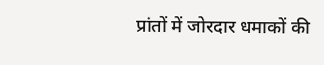प्रांतों में जोरदार धमाकों की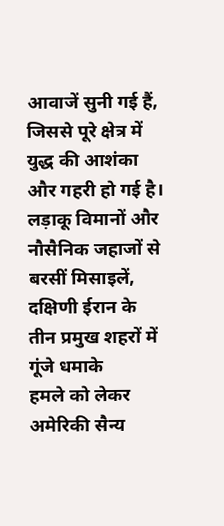आवाजें सुनी गई हैं, जिससे पूरे क्षेत्र में युद्ध की आशंका और गहरी हो गई है।
लड़ाकू विमानों और नौसैनिक जहाजों से बरसीं मिसाइलें, दक्षिणी ईरान के तीन प्रमुख शहरों में गूंजे धमाके
हमले को लेकर अमेरिकी सैन्य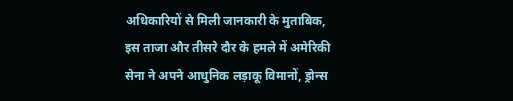अधिकारियों से मिली जानकारी के मुताबिक, इस ताजा और तीसरे दौर के हमले में अमेरिकी सेना ने अपने आधुनिक लड़ाकू विमानों, ड्रोन्स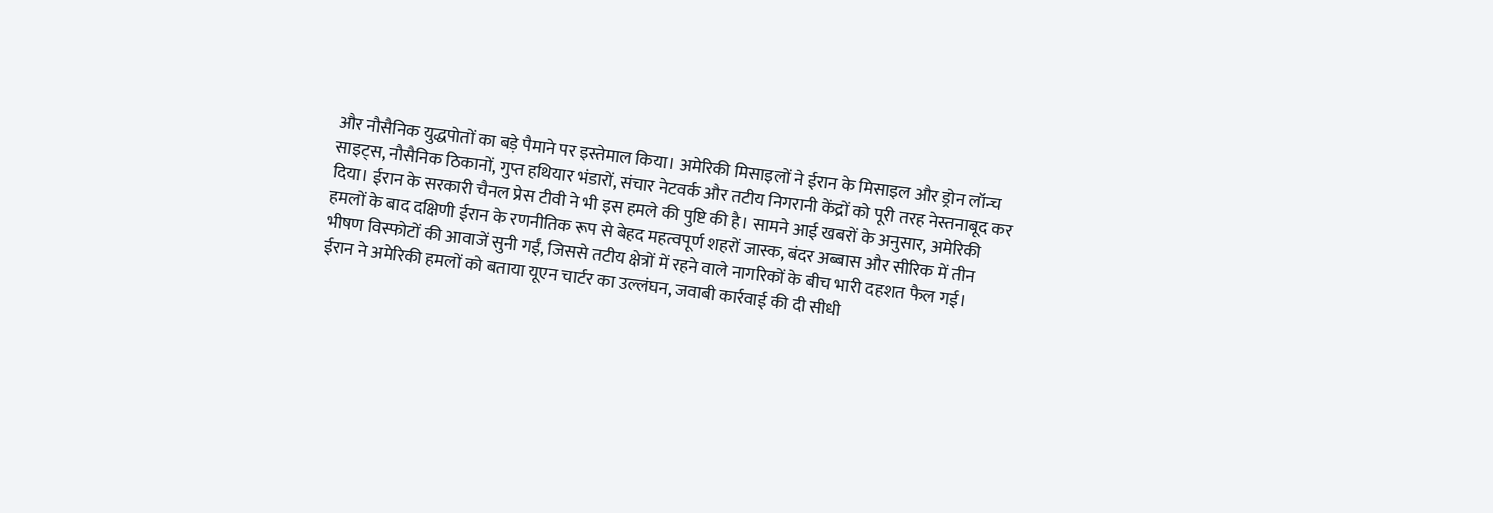और नौसैनिक युद्धपोतों का बड़े पैमाने पर इस्तेमाल किया। अमेरिकी मिसाइलों ने ईरान के मिसाइल और ड्रोन लॉन्च साइट्स, नौसैनिक ठिकानों, गुप्त हथियार भंडारों, संचार नेटवर्क और तटीय निगरानी केंद्रों को पूरी तरह नेस्तनाबूद कर दिया। ईरान के सरकारी चैनल प्रेस टीवी ने भी इस हमले की पुष्टि की है। सामने आई खबरों के अनुसार, अमेरिकी हमलों के बाद दक्षिणी ईरान के रणनीतिक रूप से बेहद महत्वपूर्ण शहरों जास्क, बंदर अब्बास और सीरिक में तीन भीषण विस्फोटों की आवाजें सुनी गईं, जिससे तटीय क्षेत्रों में रहने वाले नागरिकों के बीच भारी दहशत फैल गई।
ईरान ने अमेरिकी हमलों को बताया यूएन चार्टर का उल्लंघन, जवाबी कार्रवाई की दी सीधी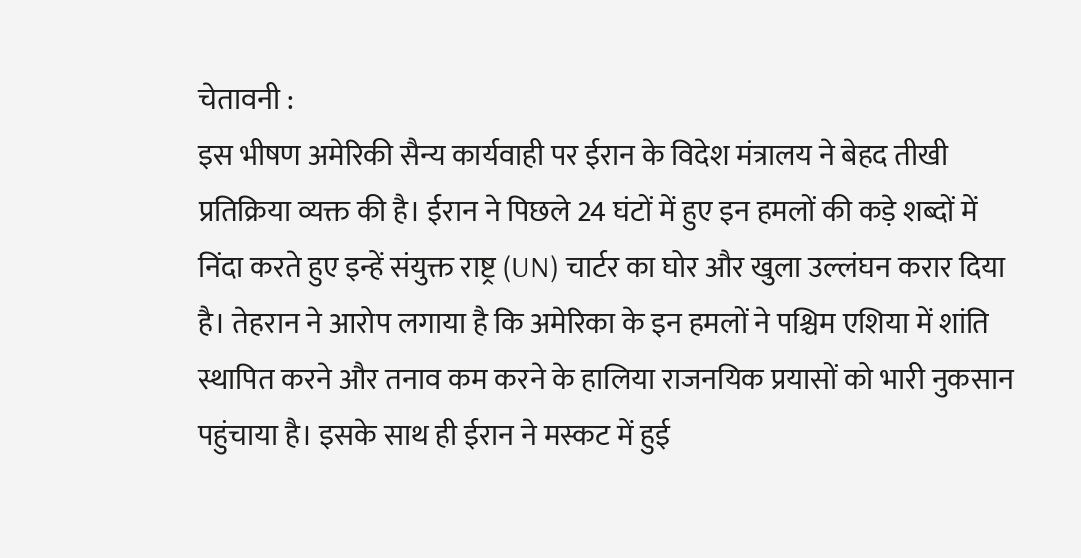चेतावनी :
इस भीषण अमेरिकी सैन्य कार्यवाही पर ईरान के विदेश मंत्रालय ने बेहद तीखी प्रतिक्रिया व्यक्त की है। ईरान ने पिछले 24 घंटों में हुए इन हमलों की कड़े शब्दों में निंदा करते हुए इन्हें संयुक्त राष्ट्र (UN) चार्टर का घोर और खुला उल्लंघन करार दिया है। तेहरान ने आरोप लगाया है कि अमेरिका के इन हमलों ने पश्चिम एशिया में शांति स्थापित करने और तनाव कम करने के हालिया राजनयिक प्रयासों को भारी नुकसान पहुंचाया है। इसके साथ ही ईरान ने मस्कट में हुई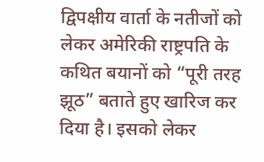द्विपक्षीय वार्ता के नतीजों को लेकर अमेरिकी राष्ट्रपति के कथित बयानों को “पूरी तरह झूठ” बताते हुए खारिज कर दिया है। इसको लेकर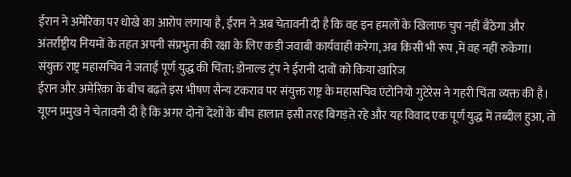ईरान ने अमेरिका पर धोखे का आरोप लगाया है, ईरान ने अब चेतावनी दी है कि वह इन हमलों के खिलाफ चुप नहीं बैठेगा और अंतर्राष्ट्रीय नियमों के तहत अपनी संप्रभुता की रक्षा के लिए कड़ी जवाबी कार्यवाही करेगा, अब किसी भी रूप ,में वह नहीं रुकेगा।
संयुक्त राष्ट्र महासचिव ने जताई पूर्ण युद्ध की चिंता; डोनाल्ड ट्रंप ने ईरानी दावों को किया खारिज
ईरान और अमेरिका के बीच बढ़ते इस भीषण सैन्य टकराव पर संयुक्त राष्ट्र के महासचिव एंटोनियो गुटेरेस ने गहरी चिंता व्यक्त की है। यूएन प्रमुख ने चेतावनी दी है कि अगर दोनों देशों के बीच हालात इसी तरह बिगड़ते रहे और यह विवाद एक पूर्ण युद्ध में तब्दील हुआ, तो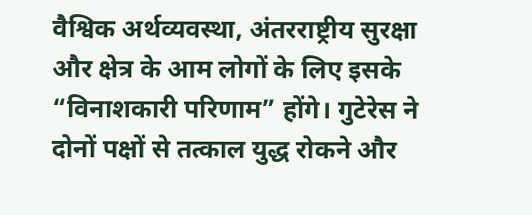वैश्विक अर्थव्यवस्था, अंतरराष्ट्रीय सुरक्षा और क्षेत्र के आम लोगों के लिए इसके “विनाशकारी परिणाम” होंगे। गुटेरेस ने दोनों पक्षों से तत्काल युद्ध रोकने और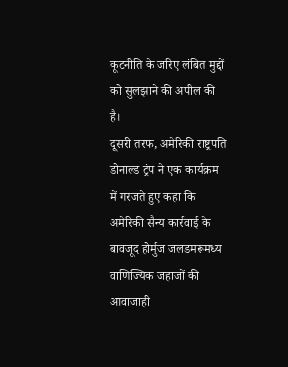कूटनीति के जरिए लंबित मुद्दों को सुलझाने की अपील की है।
दूसरी तरफ, अमेरिकी राष्ट्रपति डोनाल्ड ट्रंप ने एक कार्यक्रम में गरजते हुए कहा कि अमेरिकी सैन्य कार्रवाई के बावजूद होर्मुज जलडमरूमध्य वाणिज्यिक जहाजों की आवाजाही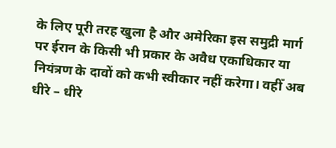के लिए पूरी तरह खुला है और अमेरिका इस समुद्री मार्ग पर ईरान के किसी भी प्रकार के अवैध एकाधिकार या नियंत्रण के दावों को कभी स्वीकार नहीं करेगा। वहीँ अब धीरे – धीरे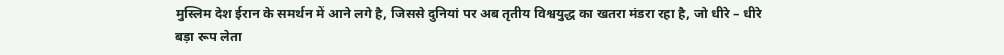मुस्लिम देश ईरान के समर्थन में आने लगे है, जिससे दुनियां पर अब तृतीय विश्वयुद्ध का खतरा मंडरा रहा है, जो धीरे – धीरे बड़ा रूप लेता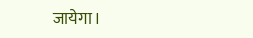जायेगा।